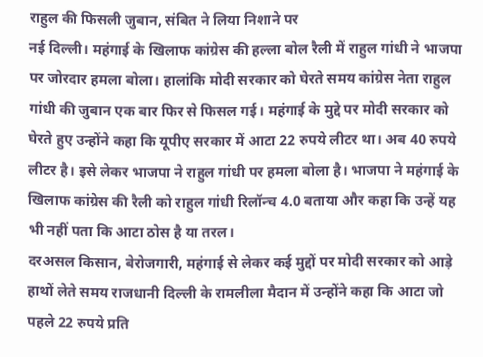राहुल की फिसली जुबान, संबित ने लिया निशाने पर
नई दिल्ली। महंगाई के खिलाफ कांग्रेस की हल्ला बोल रैली में राहुल गांधी ने भाजपा पर जोरदार हमला बोला। हालांकि मोदी सरकार को घेरते समय कांग्रेस नेता राहुल गांधी की जुबान एक बार फिर से फिसल गई। महंगाई के मुद्दे पर मोदी सरकार को घेरते हुए उन्होंने कहा कि यूपीए सरकार में आटा 22 रुपये लीटर था। अब 40 रुपये लीटर है। इसे लेकर भाजपा ने राहुल गांधी पर हमला बोला है। भाजपा ने महंगाई के खिलाफ कांग्रेस की रैली को राहुल गांधी रिलॉन्च 4.0 बताया और कहा कि उन्हें यह भी नहीं पता कि आटा ठोस है या तरल।
दरअसल किसान, बेरोजगारी, महंगाई से लेकर कई मुद्दों पर मोदी सरकार को आड़े हाथों लेते समय राजधानी दिल्ली के रामलीला मैदान में उन्होंने कहा कि आटा जो पहले 22 रुपये प्रति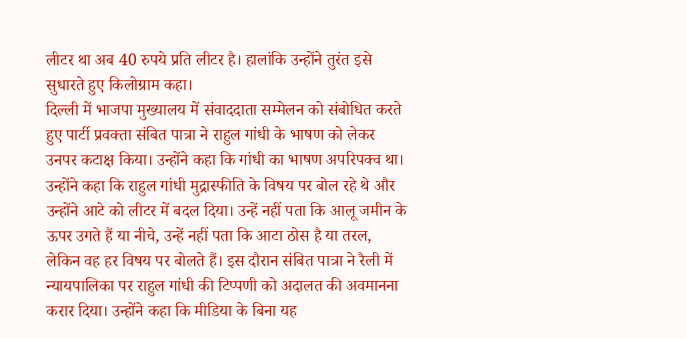लीटर था अब 40 रुपये प्रति लीटर है। हालांकि उन्होंने तुरंत इसे सुधारते हुए किलोग्राम कहा।
दिल्ली में भाजपा मुख्यालय में संवाददाता सम्मेलन को संबोधित करते हुए पार्टी प्रवक्ता संबित पात्रा ने राहुल गांधी के भाषण को लेकर उनपर कटाक्ष किया। उन्होंने कहा कि गांधी का भाषण अपरिपक्व था। उन्होंने कहा कि राहुल गांधी मुद्रास्फीति के विषय पर बोल रहे थे और उन्होंने आटे को लीटर में बदल दिया। उन्हें नहीं पता कि आलू जमीन के ऊपर उगते हैं या नीचे, उन्हें नहीं पता कि आटा ठोस है या तरल, लेकिन वह हर विषय पर बोलते हैं। इस दौरान संबित पात्रा ने रैली में न्यायपालिका पर राहुल गांधी की टिप्पणी को अदालत की अवमानना करार दिया। उन्होंने कहा कि मीडिया के बिना यह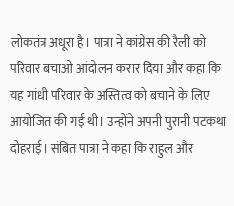लोकतंत्र अधूरा है। पात्रा ने कांग्रेस की रैली को परिवार बचाओ आंदोलन करार दिया और कहा कि यह गांधी परिवार के अस्तित्व को बचाने के लिए आयोजित की गई थी। उन्होंने अपनी पुरानी पटकथा दोहराई। संबित पात्रा ने कहा कि राहुल और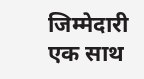जिम्मेदारी एक साथ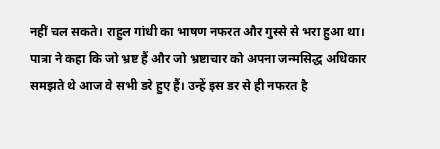नहीं चल सकते। राहुल गांधी का भाषण नफरत और गुस्से से भरा हुआ था। पात्रा ने कहा कि जो भ्रष्ट हैं और जो भ्रष्टाचार को अपना जन्मसिद्ध अधिकार समझते थे आज वे सभी डरे हुए हैं। उन्हें इस डर से ही नफरत है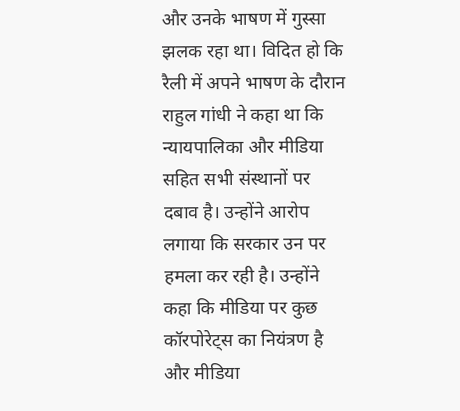और उनके भाषण में गुस्सा झलक रहा था। विदित हो कि रैली में अपने भाषण के दौरान राहुल गांधी ने कहा था कि न्यायपालिका और मीडिया सहित सभी संस्थानों पर दबाव है। उन्होंने आरोप लगाया कि सरकार उन पर हमला कर रही है। उन्होंने कहा कि मीडिया पर कुछ कॉरपोरेट्स का नियंत्रण है और मीडिया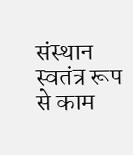संस्थान स्वतंत्र रूप से काम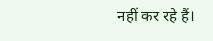नहीं कर रहे हैं।